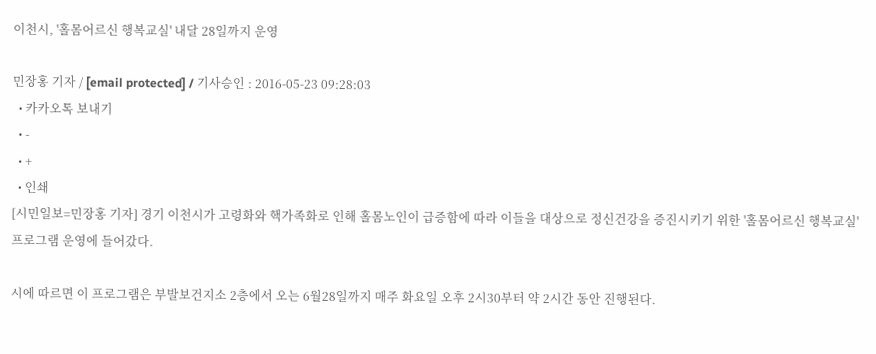이천시, '홀몸어르신 행복교실' 내달 28일까지 운영

민장홍 기자 / [email protected] / 기사승인 : 2016-05-23 09:28:03
  • 카카오톡 보내기
  • -
  • +
  • 인쇄
[시민일보=민장홍 기자] 경기 이천시가 고령화와 핵가족화로 인해 홀몸노인이 급증함에 따라 이들을 대상으로 정신건강을 증진시키기 위한 '홀몸어르신 행복교실' 프로그램 운영에 들어갔다.

시에 따르면 이 프로그램은 부발보건지소 2층에서 오는 6월28일까지 매주 화요일 오후 2시30부터 약 2시간 동안 진행된다.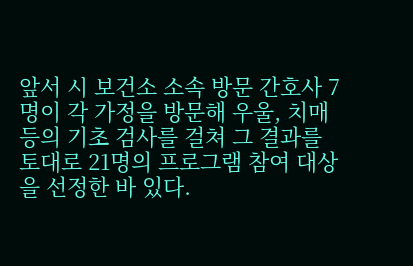앞서 시 보건소 소속 방문 간호사 7명이 각 가정을 방문해 우울, 치매 등의 기초 검사를 걸쳐 그 결과를 토대로 21명의 프로그램 참여 대상을 선정한 바 있다.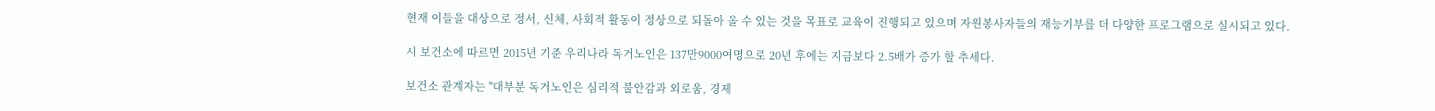현재 이들을 대상으로 정서, 신체, 사회적 활동이 정상으로 되돌아 올 수 있는 것을 목표로 교육이 진행되고 있으며 자원봉사자들의 재능기부를 더 다양한 프로그램으로 실시되고 있다.

시 보건소에 따르면 2015년 기준 우리나라 독거노인은 137만9000여명으로 20년 후에는 지금보다 2.5배가 증가 할 추세다.

보건소 관계자는 "대부분 독거노인은 심리적 불안감과 외로움, 경제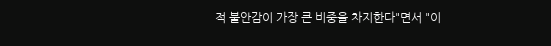적 불안감이 가장 큰 비중을 차지한다"면서 "이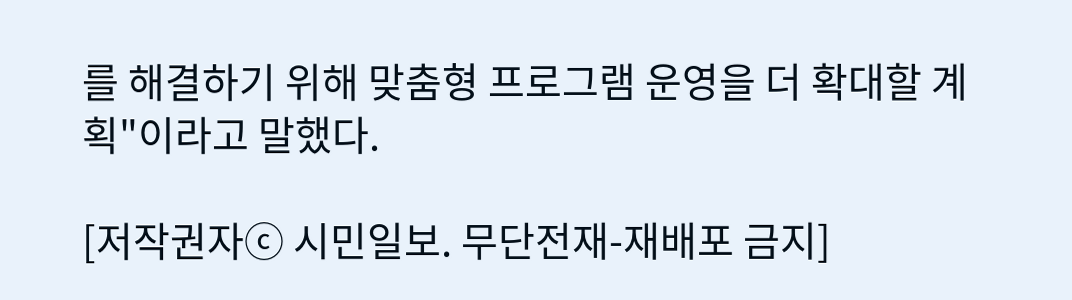를 해결하기 위해 맞춤형 프로그램 운영을 더 확대할 계획"이라고 말했다.

[저작권자ⓒ 시민일보. 무단전재-재배포 금지]